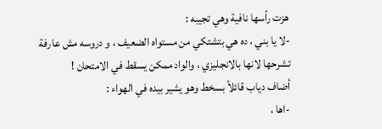هزت رأسها نافية وهي تجيبه :
-لا يا بني ، ده هي بتشتكي من مستواه الضعيف ، و دروسه مش عارفة تشرحها لانها بالانجليزي ، والواد ممكن يسقط في الامتحان !
أضاف دياب قائلاً بسخط وهو يشير بيده في الهواء :
-اها ،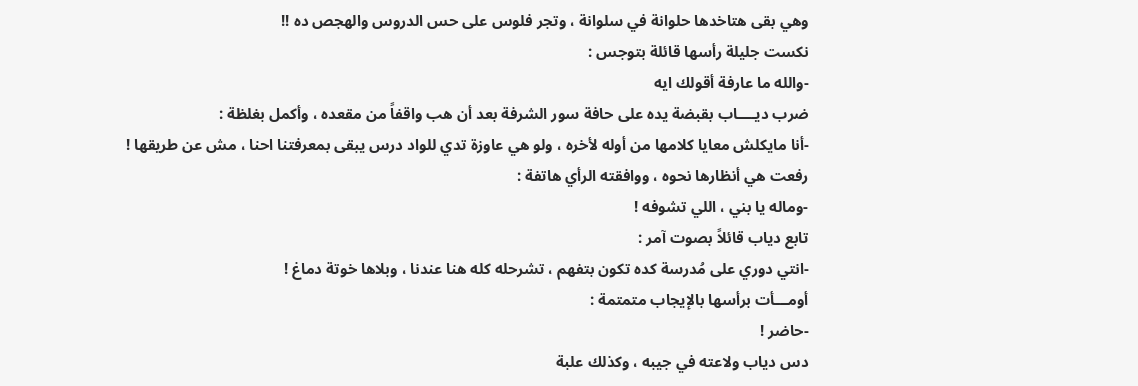وهي بقى هتاخدها حلوانة في سلوانة ، وتجر فلوس على حس الدروس والهجص ده !!
نكست جليلة رأسها قائلة بتوجس :
-والله ما عارفة أقولك ايه
ضرب ديــــاب بقبضة يده على حافة سور الشرفة بعد أن هب واقفاً من مقعده ، وأكمل بغلظة :
-أنا مايكلش معايا كلامها من أوله لأخره ، ولو هي عاوزة تدي للواد درس يبقى بمعرفتنا احنا ، مش عن طريقها !
رفعت هي أنظارها نحوه ، ووافقته الرأي هاتفة :
-وماله يا بني ، اللي تشوفه !
تابع دياب قائلاً بصوت آمر :
-انتي دوري على مُدرسة كده تكون بتفهم ، تشرحله كله هنا عندنا ، وبلاها خوتة دماغ !
أومـــأت برأسها بالإيجاب متمتمة :
-حاضر !
دس دياب ولاعته في جيبه ، وكذلك علبة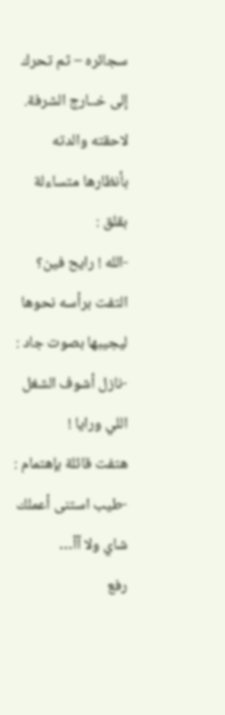سجائره – ثم تحرك إلى خــارج الشرفة. لاحقته والدته بأنظارها متساءلة بقلق :
-الله ! رايح فين؟
التفت برأسه نحوها ليجيبها بصوت جاد :
-نازل أشوف الشغل اللي ورايا !
هتفت قائلة بإهتمام :
-طيب استنى أعملك شاي ولا آآ…
رفع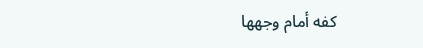كفه أمام وجهها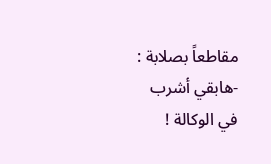مقاطعاً بصلابة :
-هابقي أشرب في الوكالة !